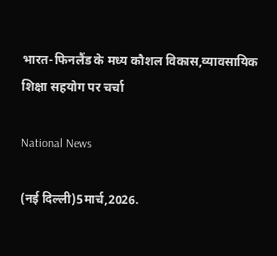भारत-फिनलैंड के मध्य कौशल विकास,व्यावसायिक शिक्षा सहयोग पर चर्चा

National News

(नई दिल्ली)5मार्च,2026.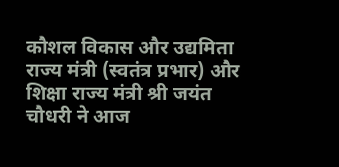कौशल विकास और उद्यमिता राज्य मंत्री (स्वतंत्र प्रभार) और शिक्षा राज्य मंत्री श्री जयंत चौधरी ने आज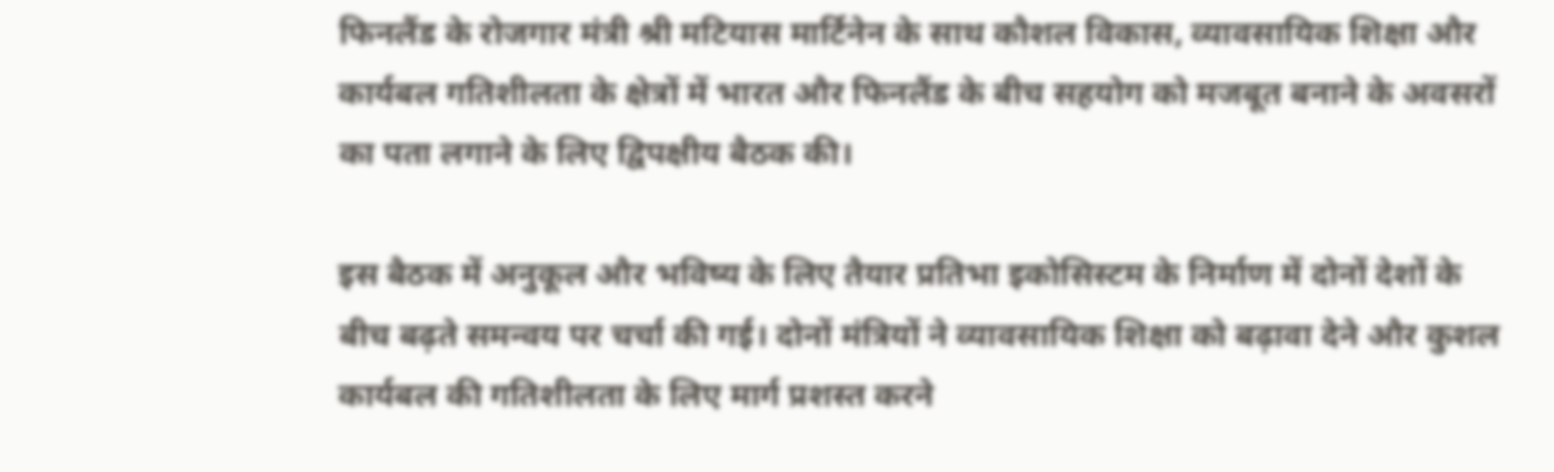फिनलैंड के रोजगार मंत्री श्री मटियास मार्टिनेन के साथ कौशल विकास, व्यावसायिक शिक्षा और कार्यबल गतिशीलता के क्षेत्रों में भारत और फिनलैंड के बीच सहयोग को मजबूत बनाने के अवसरों का पता लगाने के लिए द्विपक्षीय बैठक की।

इस बैठक में अनुकूल और भविष्य के लिए तैयार प्रतिभा इकोसिस्‍टम के निर्माण में दोनों देशों के बीच बढ़ते समन्‍वय पर चर्चा की गई। दोनों मंत्रियों ने व्यावसायिक शिक्षा को बढ़ावा देने और कुशल कार्यबल की गतिशीलता के लिए मार्ग प्रशस्त करने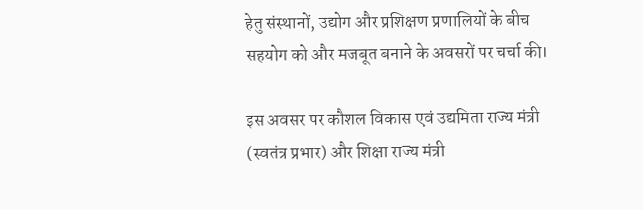हेतु संस्थानों, उद्योग और प्रशिक्षण प्रणालियों के बीच सहयोग को और मजबूत बनाने के अवसरों पर चर्चा की।

इस अवसर पर कौशल विकास एवं उद्यमिता राज्य मंत्री (स्वतंत्र प्रभार) और शिक्षा राज्य मंत्री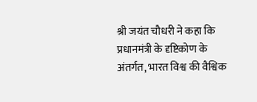श्री जयंत चौधरी ने कहा कि प्रधानमंत्री के दृष्टिकोण के अंतर्गत, भारत विश्व की वैश्विक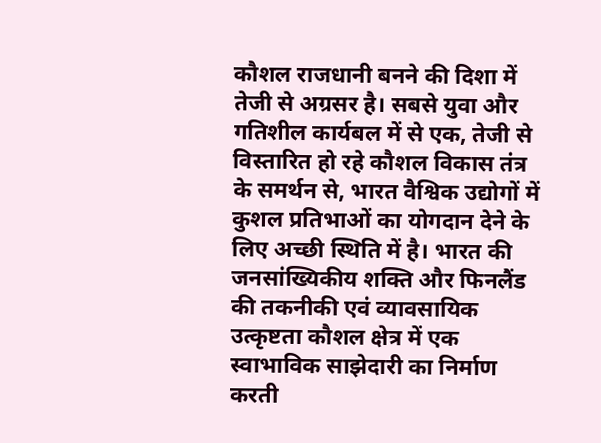कौशल राजधानी बनने की दिशा में तेजी से अग्रसर है। सबसे युवा और गतिशील कार्यबल में से एक, तेजी से विस्तारित हो रहे कौशल विकास तंत्र के समर्थन से, भारत वैश्विक उद्योगों में कुशल प्रतिभाओं का योगदान देने के लिए अच्छी स्थिति में है। भारत की जनसांख्यिकीय शक्ति और फिनलैंड की तकनीकी एवं व्यावसायिक उत्कृष्टता कौशल क्षेत्र में एक स्वाभाविक साझेदारी का निर्माण करती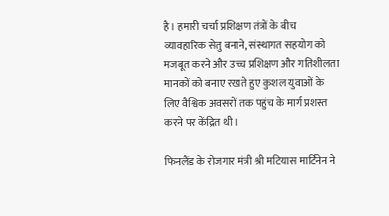है। हमारी चर्चा प्रशिक्षण तंत्रों के बीच व्यावहारिक सेतु बनाने, संस्थागत सहयोग को मजबूत करने और उच्च प्रशिक्षण और गतिशीलता मानकों को बनाए रखते हुए कुशल युवाओं के लिए वैश्विक अवसरों तक पहुंच के मार्ग प्रशस्त करने पर केंद्रित थी।

फिनलैंड के रोजगार मंत्री श्री मटियास मार्टिनेन ने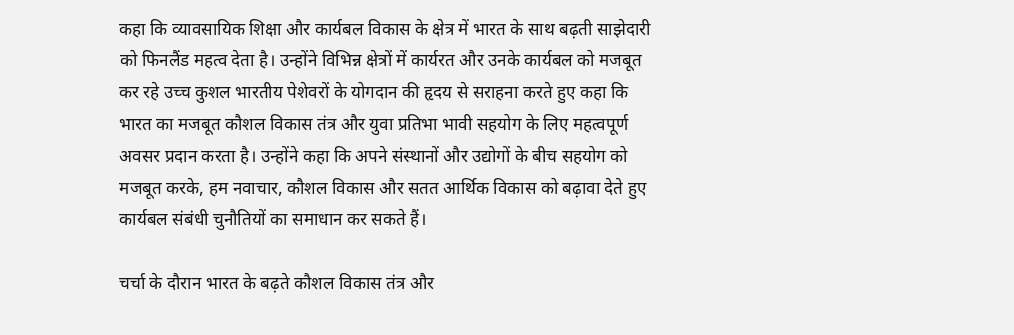कहा कि व्यावसायिक शिक्षा और कार्यबल विकास के क्षेत्र में भारत के साथ बढ़ती साझेदारी को फिनलैंड महत्व देता है। उन्‍होंने विभिन्न क्षेत्रों में कार्यरत और उनके कार्यबल को मजबूत कर रहे उच्च कुशल भारतीय पेशेवरों के योगदान की हृदय से सराहना करते हुए कहा कि भारत का मजबूत कौशल विकास तंत्र और युवा प्रतिभा भावी सहयोग के लिए महत्वपूर्ण अवसर प्रदान करता है। उन्‍होंने कहा कि अपने संस्थानों और उद्योगों के बीच सहयोग को मजबूत करके, हम नवाचार, कौशल विकास और सतत आर्थिक विकास को बढ़ावा देते हुए कार्यबल संबंधी चुनौतियों का समाधान कर सकते हैं।

चर्चा के दौरान भारत के बढ़ते कौशल विकास तंत्र और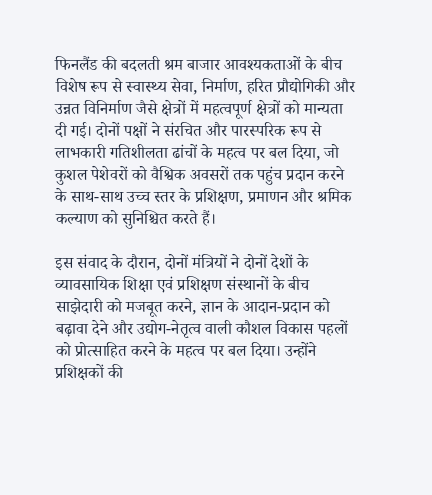फिनलैंड की बदलती श्रम बाजार आवश्यकताओं के बीच विशेष रूप से स्वास्थ्य सेवा, निर्माण, हरित प्रौद्योगिकी और उन्नत विनिर्माण जैसे क्षेत्रों में महत्वपूर्ण क्षेत्रों को मान्यता दी गई। दोनों पक्षों ने संरचित और पारस्परिक रूप से लाभकारी गतिशीलता ढांचों के महत्व पर बल दिया, जो कुशल पेशेवरों को वैश्विक अवसरों तक पहुंच प्रदान करने के साथ-साथ उच्च स्तर के प्रशिक्षण, प्रमाणन और श्रमिक कल्याण को सुनिश्चित करते हैं।

इस संवाद के दौरान, दोनों मंत्रियों ने दोनों देशों के व्यावसायिक शिक्षा एवं प्रशिक्षण संस्थानों के बीच साझेदारी को मजबूत करने, ज्ञान के आदान-प्रदान को बढ़ावा देने और उद्योग-नेतृत्व वाली कौशल विकास पहलों को प्रोत्साहित करने के महत्व पर बल दिया। उन्होंने प्रशिक्षकों की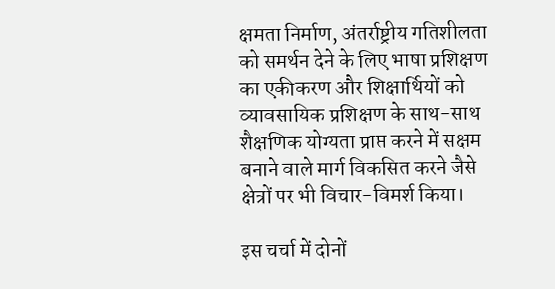क्षमता निर्माण, अंतर्राष्ट्रीय गतिशीलता को समर्थन देने के लिए भाषा प्रशिक्षण का एकीकरण और शिक्षार्थियों को व्यावसायिक प्रशिक्षण के साथ-साथ शैक्षणिक योग्यता प्राप्त करने में सक्षम बनाने वाले मार्ग विकसित करने जैसे क्षेत्रों पर भी विचार-विमर्श किया।

इस चर्चा में दोनों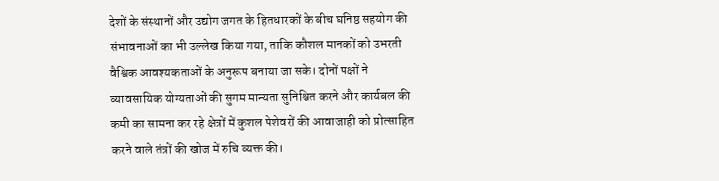देशों के संस्थानों और उद्योग जगत के हितधारकों के बीच घनिष्ठ सहयोग की संभावनाओं का भी उल्‍लेख किया गया, ताकि कौशल मानकों को उभरती वैश्विक आवश्यकताओं के अनुरूप बनाया जा सके। दोनों पक्षों ने व्यावसायिक योग्यताओं की सुगम मान्यता सुनिश्चित करने और कार्यबल की कमी का सामना कर रहे क्षेत्रों में कुशल पेशेवरों की आवाजाही को प्रोत्साहित करने वाले तंत्रों की खोज में रुचि व्यक्त की।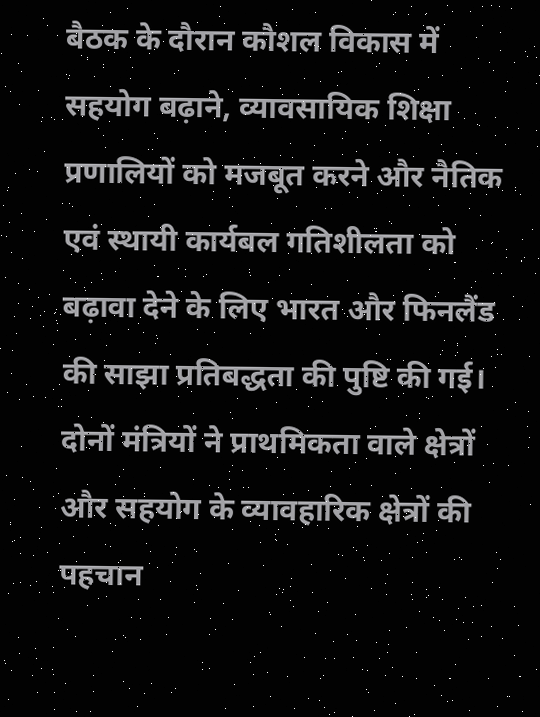बैठक के दौरान कौशल विकास में सहयोग बढ़ाने, व्यावसायिक शिक्षा प्रणालियों को मजबूत करने और नैतिक एवं स्‍थायी कार्यबल गतिशीलता को बढ़ावा देने के लिए भारत और फिनलैंड की साझा प्रतिबद्धता की पुष्टि की गई। दोनों मंत्रियों ने प्राथमिकता वाले क्षेत्रों और सहयोग के व्यावहारिक क्षेत्रों की पहचान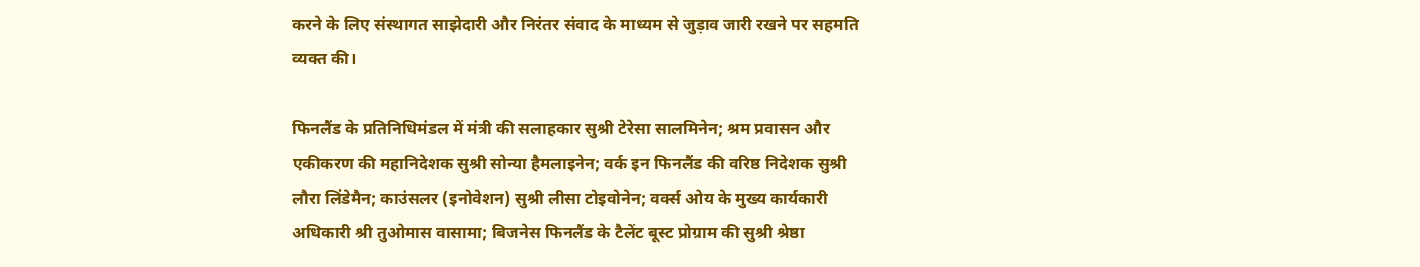करने के लिए संस्थागत साझेदारी और निरंतर संवाद के माध्यम से जुड़ाव जारी रखने पर सहमति व्यक्त की।

फिनलैंड के प्रतिनिधिमंडल में मंत्री की सलाहकार सुश्री टेरेसा सालमिनेन; श्रम प्रवासन और एकीकरण की महानिदेशक सुश्री सोन्या हैमलाइनेन; वर्क इन फिनलैंड की वरिष्ठ निदेशक सुश्री लौरा लिंडेमैन; काउंसलर (इनोवेशन) सुश्री लीसा टोइवोनेन; वर्क्स ओय के मुख्य कार्यकारी अधिकारी श्री तुओमास वासामा; बिजनेस फिनलैंड के टैलेंट बूस्ट प्रोग्राम की सुश्री श्रेष्ठा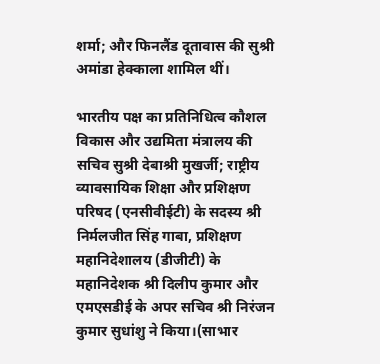शर्मा; और फिनलैंड दूतावास की सुश्री अमांडा हेक्काला शामिल थीं।

भारतीय पक्ष का प्रतिनिधित्व कौशल विकास और उद्यमिता मंत्रालय की सचिव सुश्री देबाश्री मुखर्जी; राष्ट्रीय व्यावसायिक शिक्षा और प्रशिक्षण परिषद (एनसीवीईटी) के सदस्य श्री निर्मलजीत सिंह गाबा, प्रशिक्षण महानिदेशालय (डीजीटी) के महानिदेशक श्री दिलीप कुमार और एमएसडीई के अपर सचिव श्री निरंजन कुमार सुधांशु ने किया।(साभार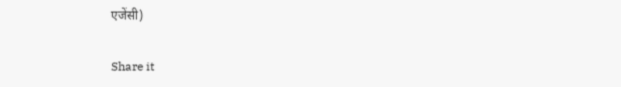एजेंसी)

Share it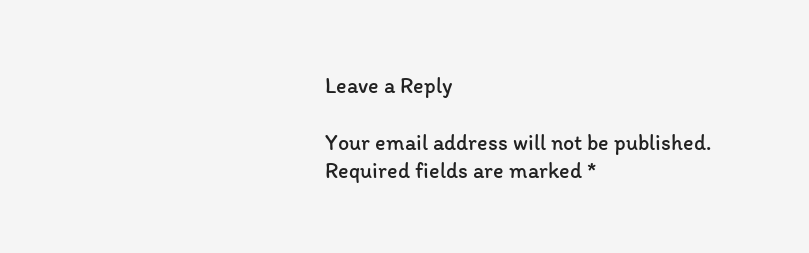Leave a Reply

Your email address will not be published. Required fields are marked *